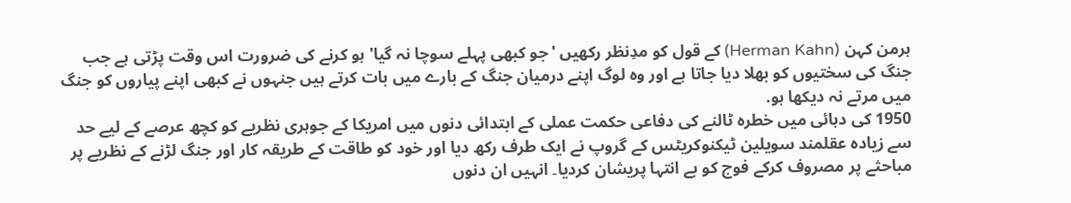ہرمن کہن (Herman Kahn) کے قول کو مدِنظر رکھیں 'جو کبھی پہلے سوچا نہ گیا' ہو کرنے کی ضرورت اس وقت پڑتی ہے جب جنگ کی سختیوں کو بھلا دیا جاتا ہے اور وہ لوگ اپنے درمیان جنگ کے بارے میں بات کرتے ہیں جنہوں نے کبھی اپنے پیاروں کو جنگ میں مرتے نہ دیکھا ہو.
1950 کی دہائی میں خطرہ ٹالنے کی دفاعی حکمت عملی کے ابتدائی دنوں میں امریکا کے جوہری نظریے کو کچھ عرصے کے لیے حد سے زیادہ عقلمند سویلین ٹیکنوکریٹس کے گروپ نے ایک طرف رکھ دیا اور خود کو طاقت کے طریقہ کار اور جنگ لڑنے کے نظریے پر مباحثے پر مصروف کرکے فوج کو بے انتہا پریشان کردیا۔ انہیں ان دنوں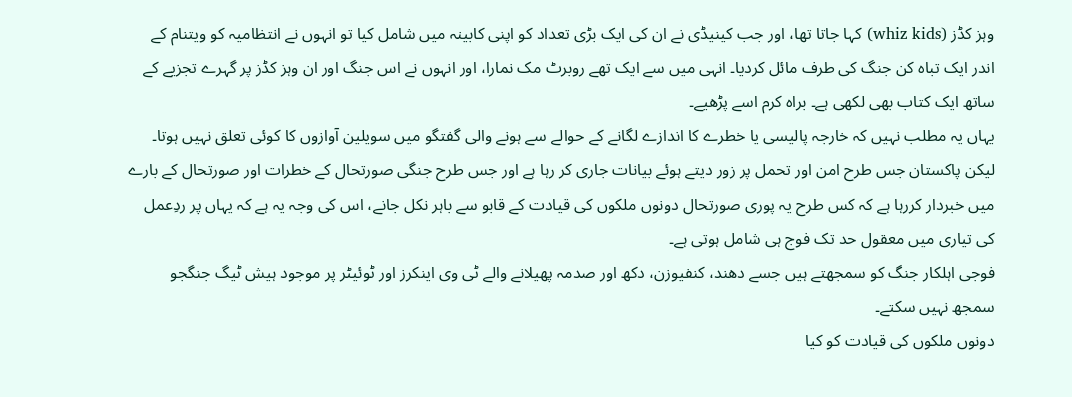وہز کڈز (whiz kids) کہا جاتا تھا، اور جب کینیڈی نے ان کی ایک بڑی تعداد کو اپنی کابینہ میں شامل کیا تو انہوں نے انتظامیہ کو ویتنام کے اندر ایک تباہ کن جنگ کی طرف مائل کردیا۔ انہی میں سے ایک تھے روبرٹ مک نمارا، اور انہوں نے اس جنگ اور ان وہز کڈز پر گہرے تجزیے کے ساتھ ایک کتاب بھی لکھی ہے۔ براہ کرم اسے پڑھیے۔
یہاں یہ مطلب نہیں کہ خارجہ پالیسی یا خطرے کا اندازے لگانے کے حوالے سے ہونے والی گفتگو میں سویلین آوازوں کا کوئی تعلق نہیں ہوتا۔ لیکن پاکستان جس طرح امن اور تحمل پر زور دیتے ہوئے بیانات جاری کر رہا ہے اور جس طرح جنگی صورتحال کے خطرات اور صورتحال کے بارے میں خبردار کررہا ہے کہ کس طرح یہ پوری صورتحال دونوں ملکوں کی قیادت کے قابو سے باہر نکل جانے، اس کی وجہ یہ ہے کہ یہاں پر ردِعمل کی تیاری میں معقول حد تک فوج ہی شامل ہوتی ہے۔
فوجی اہلکار جنگ کو سمجھتے ہیں جسے دھند، کنفیوزن، دکھ اور صدمہ پھیلانے والے ٹی وی اینکرز اور ٹوئیٹر پر موجود ہیش ٹیگ جنگجو سمجھ نہیں سکتے۔
دونوں ملکوں کی قیادت کو کیا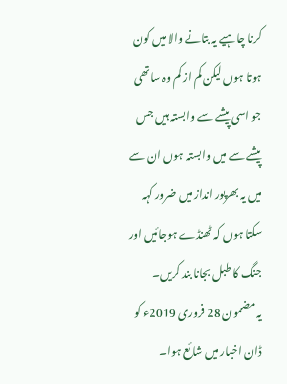کرنا چاہیے یہ بتانے والا میں کون ہوتا ہوں لیکن کم از کم وہ ساتھی جو اسی پیشے سے وابستہ ہیں جس پیشے سے میں وابستہ ہوں ان سے میں یہ بھرپور انداز میں ضرور کہہ سکتا ہوں کہ ٹھنڈے ہوجائیں اور جنگ کا طبل بجانا بند کریں۔
یہ مضمون 28 فروری 2019ء کو ڈان اخبار میں شائع ہوا۔